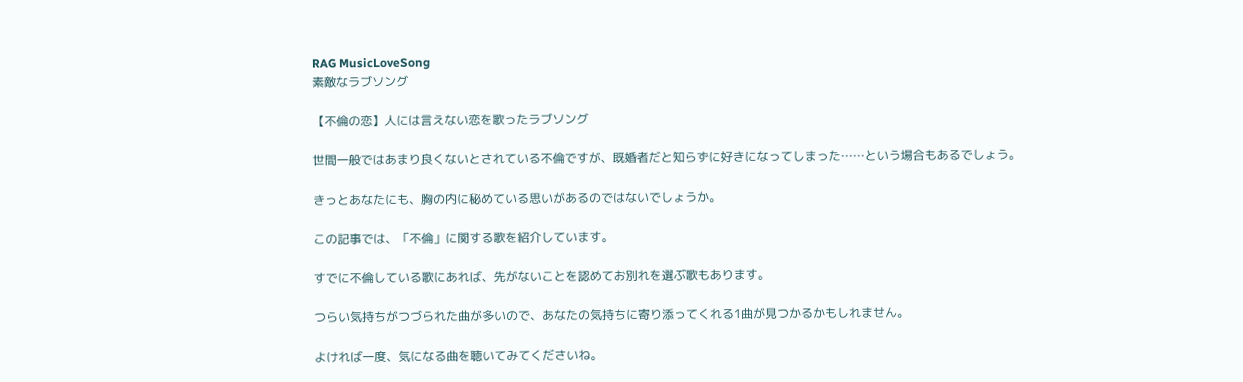RAG MusicLoveSong
素敵なラブソング

【不倫の恋】人には言えない恋を歌ったラブソング

世間一般ではあまり良くないとされている不倫ですが、既婚者だと知らずに好きになってしまった……という場合もあるでしょう。

きっとあなたにも、胸の内に秘めている思いがあるのではないでしょうか。

この記事では、「不倫」に関する歌を紹介しています。

すでに不倫している歌にあれば、先がないことを認めてお別れを選ぶ歌もあります。

つらい気持ちがつづられた曲が多いので、あなたの気持ちに寄り添ってくれる1曲が見つかるかもしれません。

よければ一度、気になる曲を聴いてみてくださいね。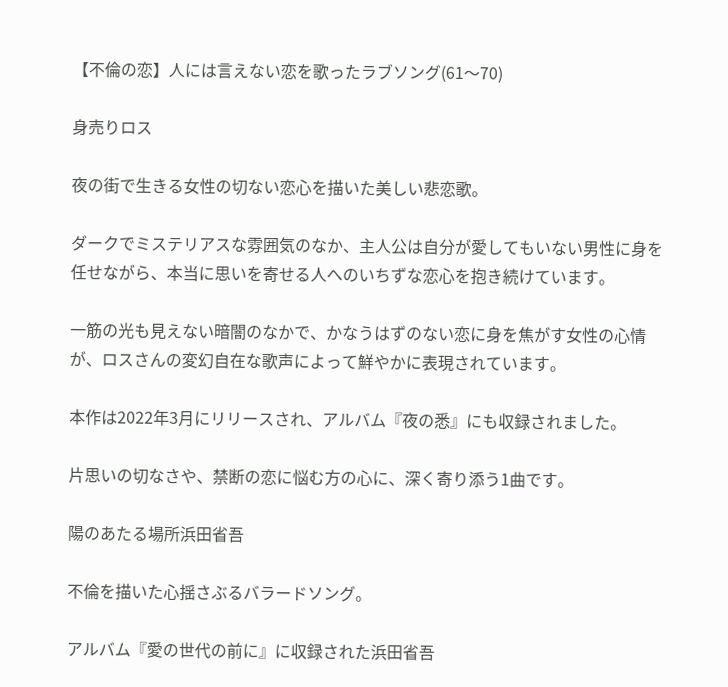【不倫の恋】人には言えない恋を歌ったラブソング(61〜70)

身売りロス

夜の街で生きる女性の切ない恋心を描いた美しい悲恋歌。

ダークでミステリアスな雰囲気のなか、主人公は自分が愛してもいない男性に身を任せながら、本当に思いを寄せる人へのいちずな恋心を抱き続けています。

一筋の光も見えない暗闇のなかで、かなうはずのない恋に身を焦がす女性の心情が、ロスさんの変幻自在な歌声によって鮮やかに表現されています。

本作は2022年3月にリリースされ、アルバム『夜の悉』にも収録されました。

片思いの切なさや、禁断の恋に悩む方の心に、深く寄り添う1曲です。

陽のあたる場所浜田省吾

不倫を描いた心揺さぶるバラードソング。

アルバム『愛の世代の前に』に収録された浜田省吾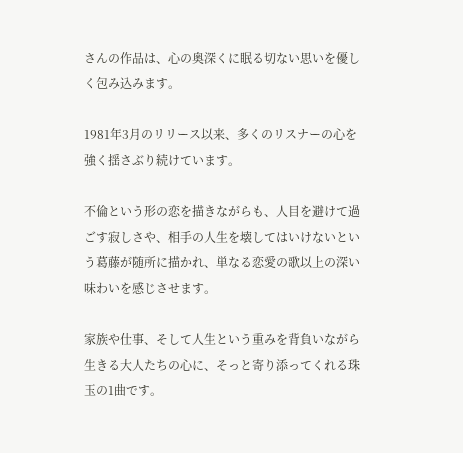さんの作品は、心の奥深くに眠る切ない思いを優しく包み込みます。

1981年3月のリリース以来、多くのリスナーの心を強く揺さぶり続けています。

不倫という形の恋を描きながらも、人目を避けて過ごす寂しさや、相手の人生を壊してはいけないという葛藤が随所に描かれ、単なる恋愛の歌以上の深い味わいを感じさせます。

家族や仕事、そして人生という重みを背負いながら生きる大人たちの心に、そっと寄り添ってくれる珠玉の1曲です。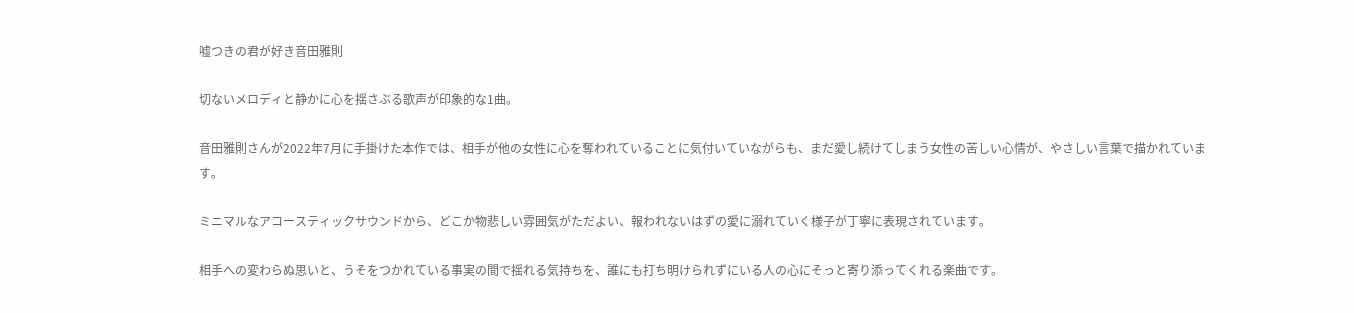嘘つきの君が好き音田雅則

切ないメロディと静かに心を揺さぶる歌声が印象的な1曲。

音田雅則さんが2022年7月に手掛けた本作では、相手が他の女性に心を奪われていることに気付いていながらも、まだ愛し続けてしまう女性の苦しい心情が、やさしい言葉で描かれています。

ミニマルなアコースティックサウンドから、どこか物悲しい雰囲気がただよい、報われないはずの愛に溺れていく様子が丁寧に表現されています。

相手への変わらぬ思いと、うそをつかれている事実の間で揺れる気持ちを、誰にも打ち明けられずにいる人の心にそっと寄り添ってくれる楽曲です。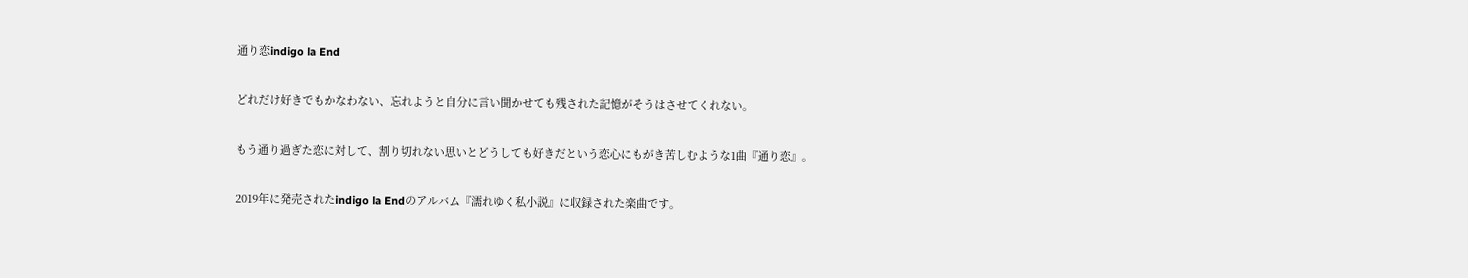通り恋indigo la End

どれだけ好きでもかなわない、忘れようと自分に言い聞かせても残された記憶がそうはさせてくれない。

もう通り過ぎた恋に対して、割り切れない思いとどうしても好きだという恋心にもがき苦しむような1曲『通り恋』。

2019年に発売されたindigo la Endのアルバム『濡れゆく私小説』に収録された楽曲です。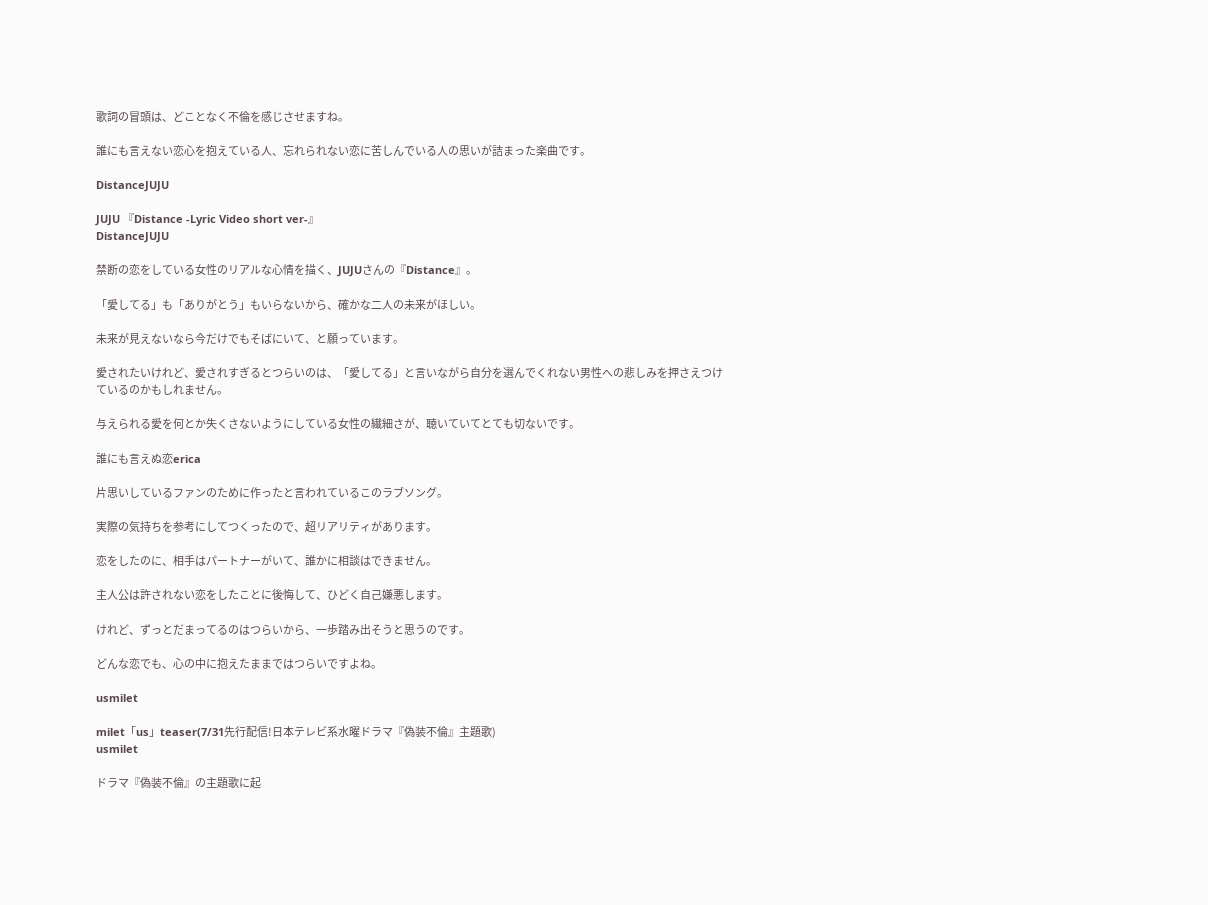歌詞の冒頭は、どことなく不倫を感じさせますね。

誰にも言えない恋心を抱えている人、忘れられない恋に苦しんでいる人の思いが詰まった楽曲です。

DistanceJUJU

JUJU 『Distance -Lyric Video short ver-』
DistanceJUJU

禁断の恋をしている女性のリアルな心情を描く、JUJUさんの『Distance』。

「愛してる」も「ありがとう」もいらないから、確かな二人の未来がほしい。

未来が見えないなら今だけでもそばにいて、と願っています。

愛されたいけれど、愛されすぎるとつらいのは、「愛してる」と言いながら自分を選んでくれない男性への悲しみを押さえつけているのかもしれません。

与えられる愛を何とか失くさないようにしている女性の繊細さが、聴いていてとても切ないです。

誰にも言えぬ恋erica

片思いしているファンのために作ったと言われているこのラブソング。

実際の気持ちを参考にしてつくったので、超リアリティがあります。

恋をしたのに、相手はパートナーがいて、誰かに相談はできません。

主人公は許されない恋をしたことに後悔して、ひどく自己嫌悪します。

けれど、ずっとだまってるのはつらいから、一歩踏み出そうと思うのです。

どんな恋でも、心の中に抱えたままではつらいですよね。

usmilet

milet「us」teaser(7/31先行配信!日本テレビ系水曜ドラマ『偽装不倫』主題歌)
usmilet

ドラマ『偽装不倫』の主題歌に起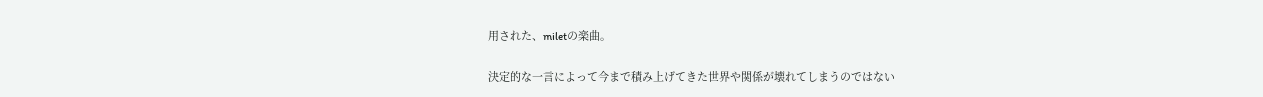用された、miletの楽曲。

決定的な一言によって今まで積み上げてきた世界や関係が壊れてしまうのではない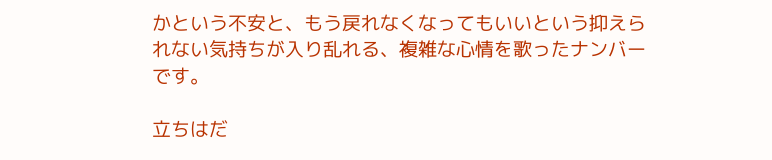かという不安と、もう戻れなくなってもいいという抑えられない気持ちが入り乱れる、複雑な心情を歌ったナンバーです。

立ちはだ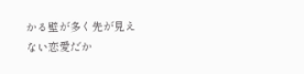かる壁が多く先が見えない恋愛だか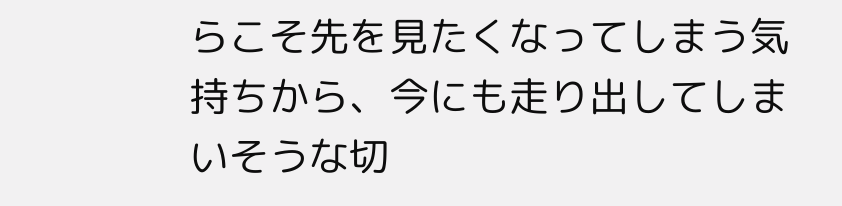らこそ先を見たくなってしまう気持ちから、今にも走り出してしまいそうな切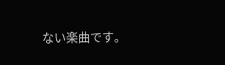ない楽曲です。